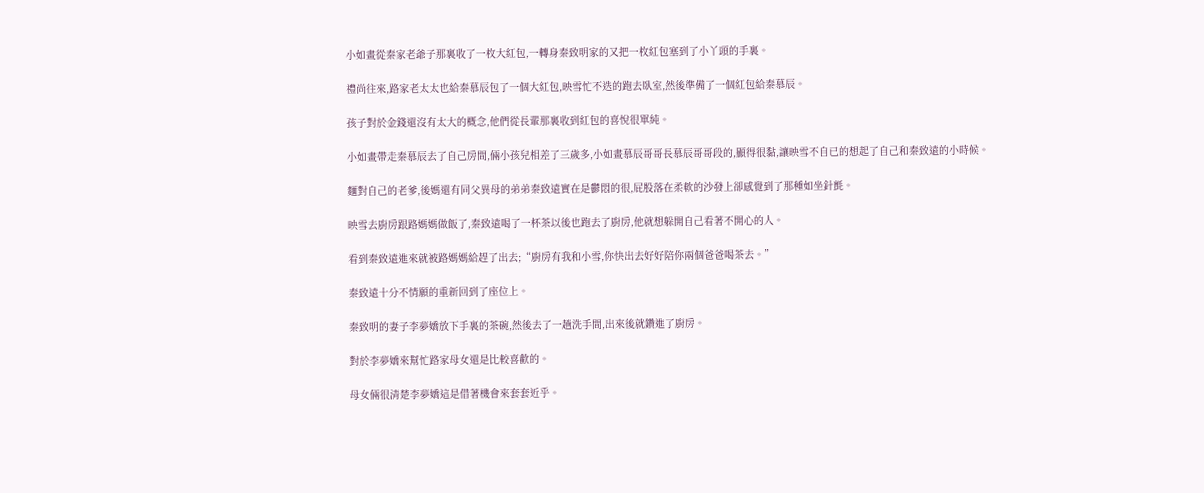小如畫從秦家老爺子那裏收了一枚大紅包,一轉身秦致明家的又把一枚紅包塞到了小丫頭的手裏。

禮尚往來,路家老太太也給秦慕辰包了一個大紅包,映雪忙不迭的跑去臥室,然後準備了一個紅包給秦慕辰。

孩子對於金錢還沒有太大的概念,他們從長輩那裏收到紅包的喜悅很單純。

小如畫帶走秦慕辰去了自己房間,倆小孩兒相差了三歲多,小如畫慕辰哥哥長慕辰哥哥段的,顯得很黏,讓映雪不自已的想起了自己和秦致遠的小時候。

麵對自己的老爹,後媽還有同父異母的弟弟秦致遠實在是鬱悶的很,屁股落在柔軟的沙發上卻感覺到了那種如坐針氈。

映雪去廚房跟路媽媽做飯了,秦致遠喝了一杯茶以後也跑去了廚房,他就想躲開自己看著不開心的人。

看到秦致遠進來就被路媽媽給趕了出去;“廚房有我和小雪,你快出去好好陪你兩個爸爸喝茶去。”

秦致遠十分不情願的重新回到了座位上。

秦致明的妻子李夢嬌放下手裏的茶碗,然後去了一趟洗手間,出來後就鑽進了廚房。

對於李夢嬌來幫忙路家母女還是比較喜歡的。

母女倆很清楚李夢嬌這是借著機會來套套近乎。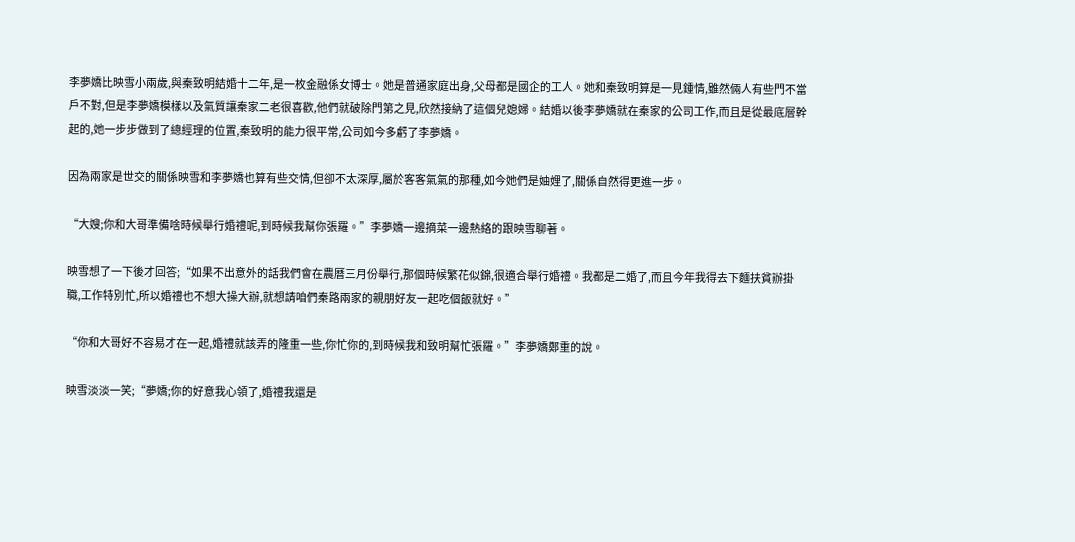李夢嬌比映雪小兩歲,與秦致明結婚十二年,是一枚金融係女博士。她是普通家庭出身,父母都是國企的工人。她和秦致明算是一見鍾情,雖然倆人有些門不當戶不對,但是李夢嬌模樣以及氣質讓秦家二老很喜歡,他們就破除門第之見,欣然接納了這個兒媳婦。結婚以後李夢嬌就在秦家的公司工作,而且是從最底層幹起的,她一步步做到了總經理的位置,秦致明的能力很平常,公司如今多虧了李夢嬌。

因為兩家是世交的關係映雪和李夢嬌也算有些交情,但卻不太深厚,屬於客客氣氣的那種,如今她們是妯娌了,關係自然得更進一步。

“大嫂;你和大哥準備啥時候舉行婚禮呢,到時候我幫你張羅。”李夢嬌一邊摘菜一邊熱絡的跟映雪聊著。

映雪想了一下後才回答;“如果不出意外的話我們會在農曆三月份舉行,那個時候繁花似錦,很適合舉行婚禮。我都是二婚了,而且今年我得去下麵扶貧辦掛職,工作特別忙,所以婚禮也不想大操大辦,就想請咱們秦路兩家的親朋好友一起吃個飯就好。”

“你和大哥好不容易才在一起,婚禮就該弄的隆重一些,你忙你的,到時候我和致明幫忙張羅。”李夢嬌鄭重的說。

映雪淡淡一笑;“夢嬌;你的好意我心領了,婚禮我還是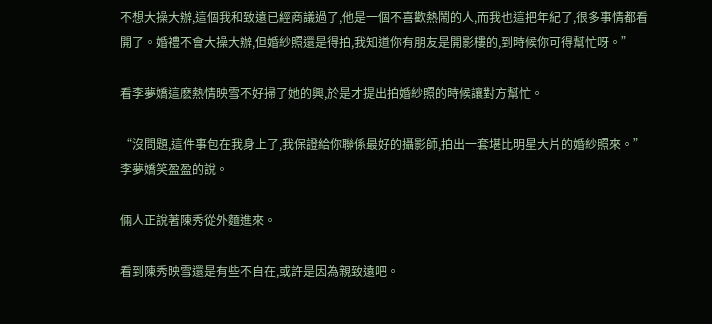不想大操大辦,這個我和致遠已經商議過了,他是一個不喜歡熱鬧的人,而我也這把年紀了,很多事情都看開了。婚禮不會大操大辦,但婚紗照還是得拍,我知道你有朋友是開影樓的,到時候你可得幫忙呀。”

看李夢嬌這麽熱情映雪不好掃了她的興,於是才提出拍婚紗照的時候讓對方幫忙。

“沒問題,這件事包在我身上了,我保證給你聯係最好的攝影師,拍出一套堪比明星大片的婚紗照來。”李夢嬌笑盈盈的說。

倆人正說著陳秀從外麵進來。

看到陳秀映雪還是有些不自在,或許是因為親致遠吧。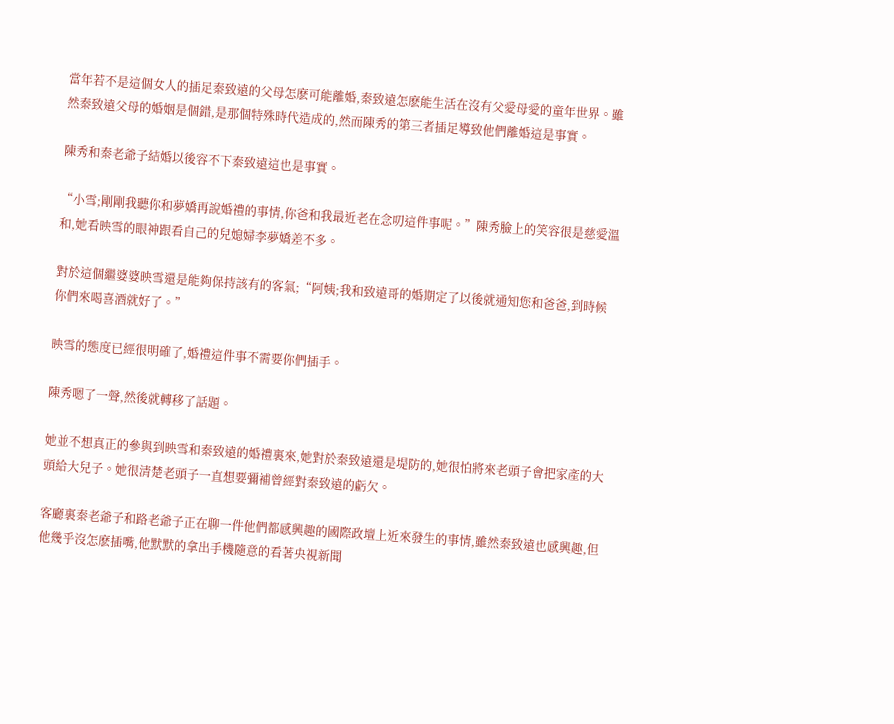當年若不是這個女人的插足秦致遠的父母怎麽可能離婚,秦致遠怎麽能生活在沒有父愛母愛的童年世界。雖然秦致遠父母的婚姻是個錯,是那個特殊時代造成的,然而陳秀的第三者插足導致他們離婚這是事實。

陳秀和秦老爺子結婚以後容不下秦致遠這也是事實。

“小雪;剛剛我聽你和夢嬌再說婚禮的事情,你爸和我最近老在念叨這件事呢。”陳秀臉上的笑容很是慈愛溫和,她看映雪的眼神跟看自己的兒媳婦李夢嬌差不多。

對於這個繼婆婆映雪還是能夠保持該有的客氣;“阿姨;我和致遠哥的婚期定了以後就通知您和爸爸,到時候你們來喝喜酒就好了。”

映雪的態度已經很明確了,婚禮這件事不需要你們插手。

陳秀嗯了一聲,然後就轉移了話題。

她並不想真正的參與到映雪和秦致遠的婚禮裏來,她對於秦致遠還是堤防的,她很怕將來老頭子會把家產的大頭給大兒子。她很清楚老頭子一直想要彌補曾經對秦致遠的虧欠。

客廳裏秦老爺子和路老爺子正在聊一件他們都感興趣的國際政壇上近來發生的事情,雖然秦致遠也感興趣,但他幾乎沒怎麽插嘴,他默默的拿出手機隨意的看著央視新聞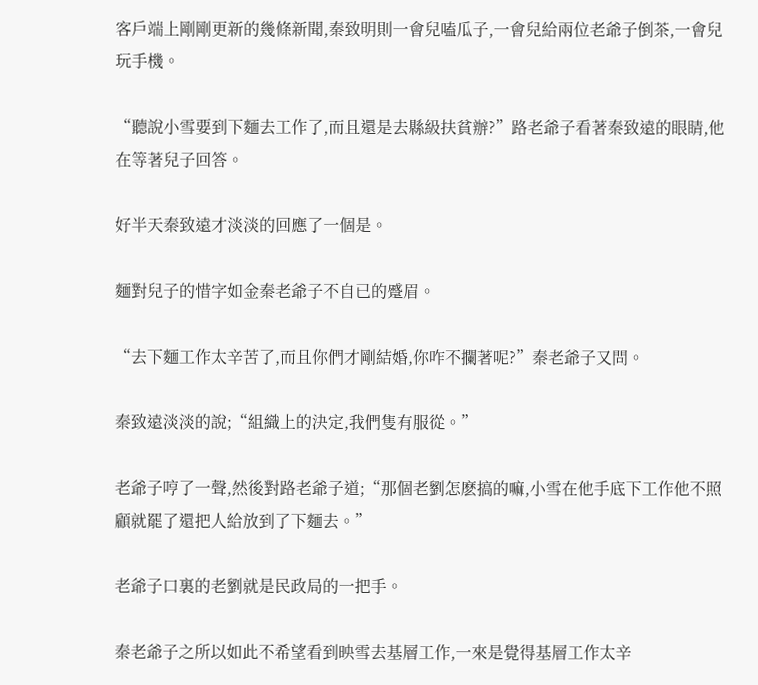客戶端上剛剛更新的幾條新聞,秦致明則一會兒嗑瓜子,一會兒給兩位老爺子倒茶,一會兒玩手機。

“聽說小雪要到下麵去工作了,而且還是去縣級扶貧辦?”路老爺子看著秦致遠的眼睛,他在等著兒子回答。

好半天秦致遠才淡淡的回應了一個是。

麵對兒子的惜字如金秦老爺子不自已的蹙眉。

“去下麵工作太辛苦了,而且你們才剛結婚,你咋不攔著呢?”秦老爺子又問。

秦致遠淡淡的說;“組織上的決定,我們隻有服從。”

老爺子哼了一聲,然後對路老爺子道;“那個老劉怎麽搞的嘛,小雪在他手底下工作他不照顧就罷了還把人給放到了下麵去。”

老爺子口裏的老劉就是民政局的一把手。

秦老爺子之所以如此不希望看到映雪去基層工作,一來是覺得基層工作太辛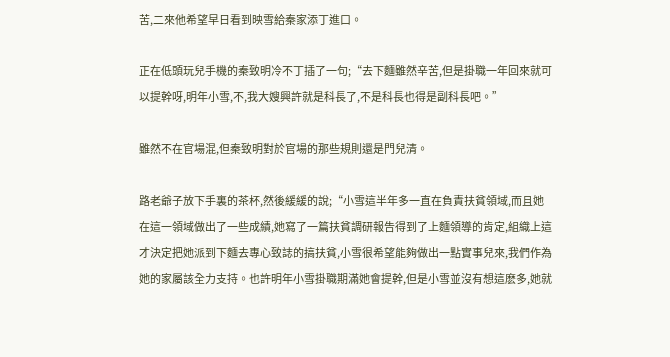苦,二來他希望早日看到映雪給秦家添丁進口。

正在低頭玩兒手機的秦致明冷不丁插了一句;“去下麵雖然辛苦,但是掛職一年回來就可以提幹呀,明年小雪,不,我大嫂興許就是科長了,不是科長也得是副科長吧。”

雖然不在官場混,但秦致明對於官場的那些規則還是門兒清。

路老爺子放下手裏的茶杯,然後緩緩的說;“小雪這半年多一直在負責扶貧領域,而且她在這一領域做出了一些成績,她寫了一篇扶貧調研報告得到了上麵領導的肯定,組織上這才決定把她派到下麵去專心致誌的搞扶貧,小雪很希望能夠做出一點實事兒來,我們作為她的家屬該全力支持。也許明年小雪掛職期滿她會提幹,但是小雪並沒有想這麽多,她就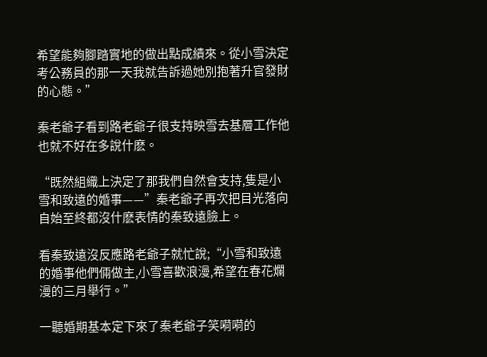希望能夠腳踏實地的做出點成績來。從小雪決定考公務員的那一天我就告訴過她別抱著升官發財的心態。”

秦老爺子看到路老爺子很支持映雪去基層工作他也就不好在多說什麽。

“既然組織上決定了那我們自然會支持,隻是小雪和致遠的婚事——”秦老爺子再次把目光落向自始至終都沒什麽表情的秦致遠臉上。

看秦致遠沒反應路老爺子就忙說;“小雪和致遠的婚事他們倆做主,小雪喜歡浪漫,希望在春花爛漫的三月舉行。”

一聽婚期基本定下來了秦老爺子笑嗬嗬的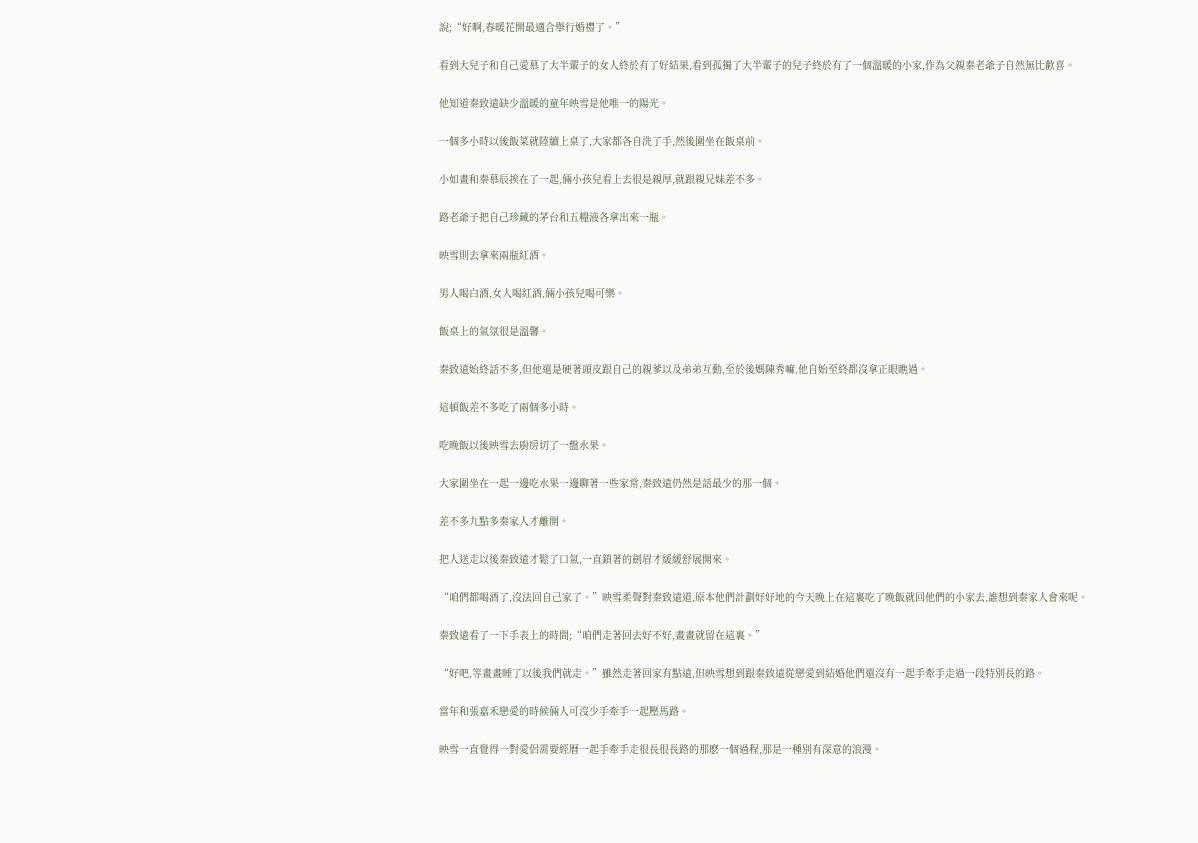說;“好啊,春暖花開最適合舉行婚禮了。”

看到大兒子和自己愛慕了大半輩子的女人終於有了好結果,看到孤獨了大半輩子的兒子終於有了一個溫暖的小家,作為父親秦老爺子自然無比歡喜。

他知道秦致遠缺少溫暖的童年映雪是他唯一的陽光。

一個多小時以後飯菜就陸續上桌了,大家都各自洗了手,然後圍坐在飯桌前。

小如畫和秦慕辰挨在了一起,倆小孩兒看上去很是親厚,就跟親兄妹差不多。

路老爺子把自己珍藏的茅台和五糧液各拿出來一瓶。

映雪則去拿來兩瓶紅酒。

男人喝白酒,女人喝紅酒,倆小孩兒喝可樂。

飯桌上的氣氛很是溫馨。

秦致遠始終話不多,但他還是硬著頭皮跟自己的親爹以及弟弟互動,至於後媽陳秀嘛,他自始至終都沒拿正眼瞧過。

這頓飯差不多吃了兩個多小時。

吃晚飯以後映雪去廚房切了一盤水果。

大家圍坐在一起一邊吃水果一邊聊著一些家常,秦致遠仍然是話最少的那一個。

差不多九點多秦家人才離開。

把人送走以後秦致遠才鬆了口氣,一直鎖著的劍眉才緩緩舒展開來。

“咱們都喝酒了,沒法回自己家了。”映雪柔聲對秦致遠道,原本他們計劃好好地的今天晚上在這裏吃了晚飯就回他們的小家去,誰想到秦家人會來呢。

秦致遠看了一下手表上的時間;“咱們走著回去好不好,畫畫就留在這裏。”

“好吧,等畫畫睡了以後我們就走。”雖然走著回家有點遠,但映雪想到跟秦致遠從戀愛到結婚他們還沒有一起手牽手走過一段特別長的路。

當年和張嘉禾戀愛的時候倆人可沒少手牽手一起壓馬路。

映雪一直覺得一對愛侶需要經曆一起手牽手走很長很長路的那麽一個過程,那是一種別有深意的浪漫。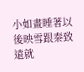小如畫睡著以後映雪跟秦致遠就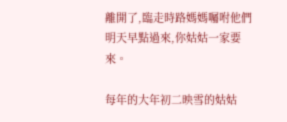離開了,臨走時路媽媽囑咐他們明天早點過來,你姑姑一家要來。

每年的大年初二映雪的姑姑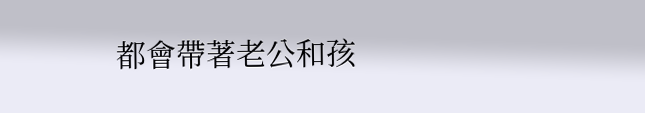都會帶著老公和孩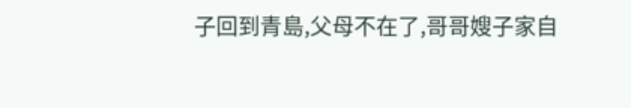子回到青島,父母不在了,哥哥嫂子家自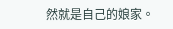然就是自己的娘家。